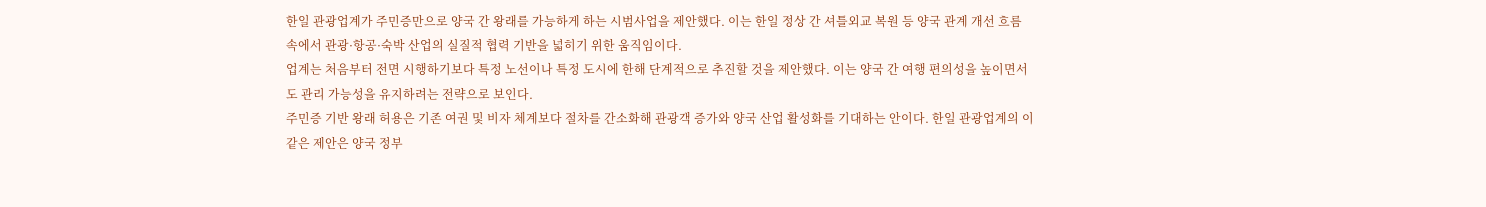한일 관광업계가 주민증만으로 양국 간 왕래를 가능하게 하는 시범사업을 제안했다. 이는 한일 정상 간 셔틀외교 복원 등 양국 관계 개선 흐름 속에서 관광·항공·숙박 산업의 실질적 협력 기반을 넓히기 위한 움직임이다.
업계는 처음부터 전면 시행하기보다 특정 노선이나 특정 도시에 한해 단계적으로 추진할 것을 제안했다. 이는 양국 간 여행 편의성을 높이면서도 관리 가능성을 유지하려는 전략으로 보인다.
주민증 기반 왕래 허용은 기존 여권 및 비자 체계보다 절차를 간소화해 관광객 증가와 양국 산업 활성화를 기대하는 안이다. 한일 관광업계의 이 같은 제안은 양국 정부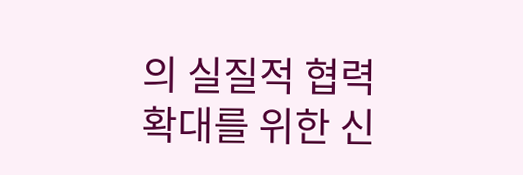의 실질적 협력 확대를 위한 신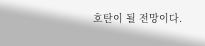호탄이 될 전망이다.